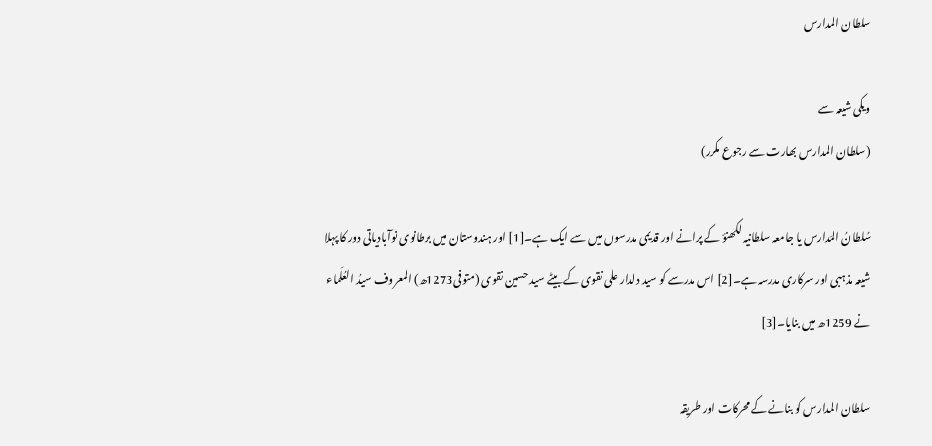سلطان المدارس

ویکی شیعہ سے
(سلطان المدارس بھارت سے رجوع مکرر)

سُلطانُ المَدارس یا جامعہ سلطانیہ لکھنؤ کے پرانے اور قدیمی مدرسوں میں سے ایک ہے۔[1] اور ہندوستان میں برطانوی نوآبادیاتی دور کا پہلا شیعہ مذہبی اور سرکاری مدرسہ ہے۔[2] اس مدرسے کو سید دلدار علی نقوی کے بیٹے سید حسین نقوی (متوفی1273ھ) المعروف سیدُ العُلَماء نے 1259ھ میں بنایا۔[3]

سلطان المدارس کو بنانے کے محرکات اور طریقہ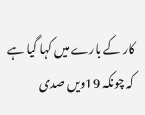کار کے بارے میں کہا گیا ہے کہ چونکہ 19ویں صدی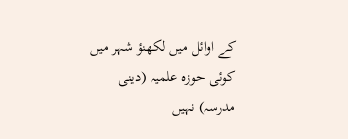کے اوائل میں لکھنؤ شہر میں کوئی حوزہ علمیہ (دینی مدرسہ) نہیں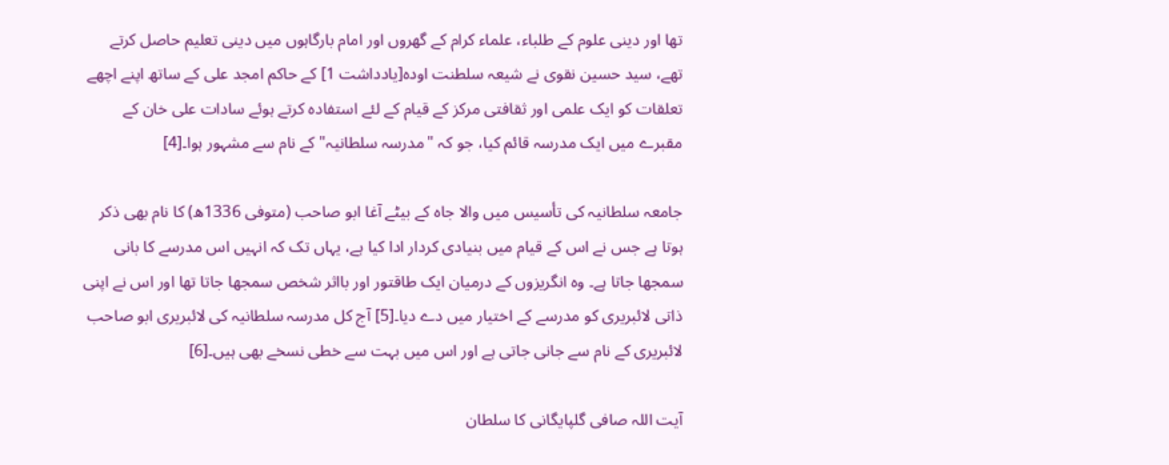تھا اور دینی علوم کے طلباء، علماء کرام کے گھروں اور امام بارگاہوں میں دینی تعلیم حاصل کرتے تھے، سید حسین نقوی نے شیعہ سلطنت اودہ[یادداشت 1] کے حاکم امجد علی کے ساتھ اپنے اچھے تعلقات کو ایک علمی اور ثقافتی مرکز کے قیام کے لئے استفادہ کرتے ہوئے سادات علی خان کے مقبرے میں ایک مدرسہ قائم کیا، جو کہ "مدرسہ سلطانیہ" کے نام سے مشہور ہوا۔[4]

جامعہ سلطانیہ کی تأسیس میں والا جاہ کے بیٹے آغا ابو صاحب (متوفی 1336ھ) کا نام بھی ذکر ہوتا ہے جس نے اس کے قیام میں بنیادی کردار ادا کیا ہے، یہاں تک کہ انہیں اس مدرسے کا بانی سمجھا جاتا ہے۔ وہ انگریزوں کے درمیان ایک طاقتور اور بااثر شخص سمجھا جاتا تھا اور اس نے اپنی ذاتی لائبریری کو مدرسے کے اختیار میں دے دیا۔[5] آج کل مدرسہ سلطانیہ کی لائبریری ابو صاحب لائبریری کے نام سے جانی جاتی ہے اور اس میں بہت سے خطی نسخے بھی ہیں۔[6]

آیت اللہ صافی گلپایگانی کا سلطان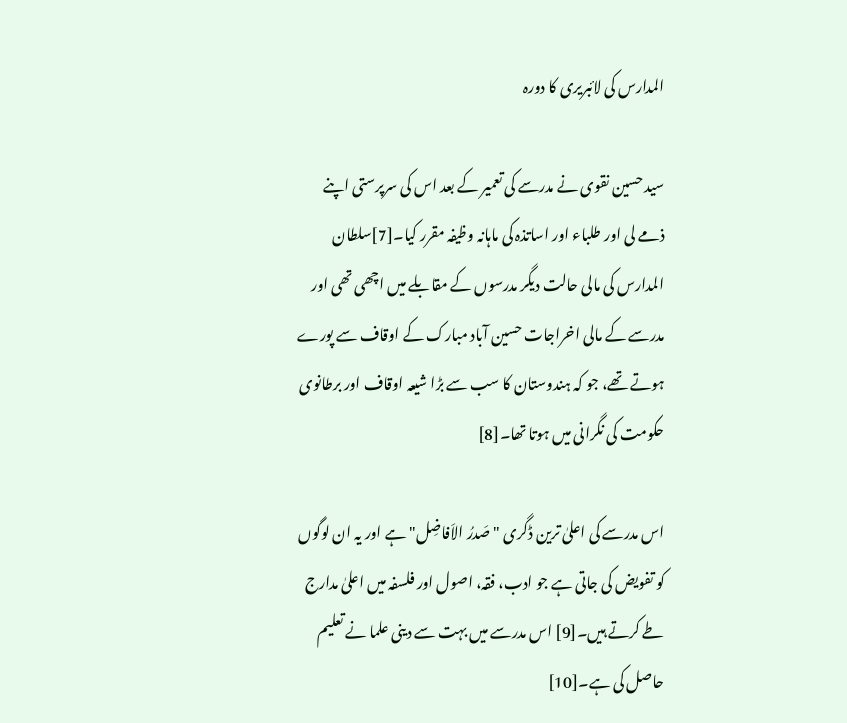المدارس کی لائبریری کا دورہ

سید حسین نقوی نے مدرسے کی تعمیر کے بعد اس کی سرپرستی اپنے ذمے لی اور طلباء اور اساتذہ کی ماہانہ وظیفہ مقرر کیا۔[7]سلطان المدارس کی مالی حالت دیگر مدرسوں کے مقابلے میں اچھی تھی اور مدرسے کے مالی اخراجات حسین آباد مبارک کے اوقاف سے پورے ہوتے تھے، جو کہ ہندوستان کا سب سے بڑا شیعہ اوقاف اور برطانوی حکومت کی نگرانی میں ہوتا تھا۔[8]

اس مدرسے کی اعلیٰ ترین ڈگری "صَدرُ الاَفاضِل" ہے اور یہ ان لوگوں کو تفویض کی جاتی ہے جو ادب، فقہ، اصول اور فلسفہ میں اعلیٰ مدارج طے کرتے ہیں۔[9] اس مدرسے میں بہت سے دینی علما نے تعلیم حاصل کی ہے۔[10]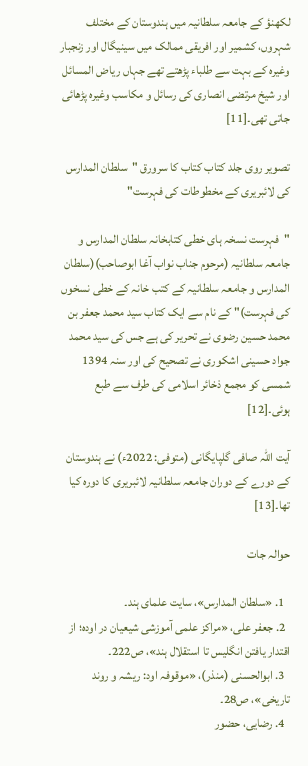لکھنؤ کے جامعہ سلطانیہ میں ہندوستان کے مختلف شہروں، کشمیر اور افریقی ممالک میں سینیگال اور زنجبار وغیرہ کے بہت سے طلباء پڑھتے تھے جہاں ریاض المسائل اور شیخ مرتضی انصاری کی رسائل و مکاسب وغیرہ پڑھائی جاتی تھی۔[11]

تصویر روی جلد کتاب کتاب کا سرورق "سلطان المدارس کی لائبریری کے مخطوطات کی فہرست"

"فہرست نسخہ ہای خطی کتابخانہ سلطان المدارس و جامعہ سلطانیہ (مرحوم جناب نواب آغا ابوصاحب)(سلطان المدارس و جامعہ سلطانیہ کے کتب خانہ کے خطی نسخوں کی فہرست)" کے نام سے ایک کتاب سید محمد جعفر بن محمد حسین رضوی نے تحریر کی ہے جس کی سید محمد جواد حسینی اشکوری نے تصحیح کی اور سنہ 1394 شمسی کو مجمع ذخائر اسلامی کی طرف سے طبع ہوئی۔[12]

آیت اللہ صافی گلپایگانی (متوفی: 2022ء) نے ہندوستان کے دورے کے دوران جامعہ سلطانیہ لائبریری کا دورہ کیا تھا۔[13]

حوالہ جات

  1. «سلطان المدارس»، سایت علمای ہند۔
  2. جعفر علی، «مراکز علمی آموزشی شیعیان در اودہ؛ از اقتدار یافتن انگلیس تا استقلال ہند»، ص222۔
  3. ابوالحسنی (منذر)، «موقوفہ اود: ریشہ و روند تاریخی»، ص28۔
  4. رضایی، حضور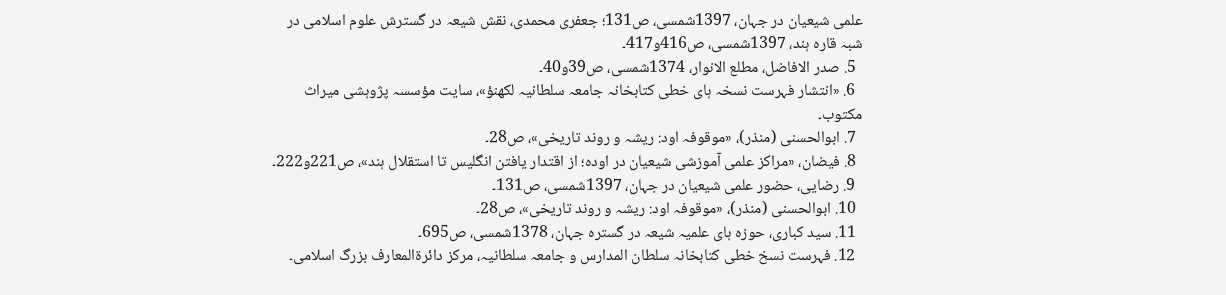علمی شیعیان در جہان، 1397شمسی، ص131؛ جعفری محمدی، نقش شیعہ در گسترش علوم اسلامی در شبہ قارہ ہند، 1397شمسی، ص416و417۔
  5. صدر الافاضل، مطلع الانوار، 1374شمسی، ص39و40۔
  6. «انتشار فہرست نسخہ ہای خطی كتابخانہ جامعہ سلطانيہ لكھنؤ»، سایت مؤسسہ پژوہشی میراث مکتوب۔
  7. ابوالحسنی (منذر)، «موقوفہ اود: ریشہ و روند تاریخی»، ص28۔
  8. فیضان، «مراکز علمی آموزشی شیعیان در اودہ؛ از اقتدار یافتن انگلیس تا استقلال ہند»، ص221و222۔
  9. رضایی، حضور علمی شیعیان در جہان، 1397شمسی، ص131۔
  10. ابوالحسنی (منذر)، «موقوفہ اود: ریشہ و روند تاریخی»، ص28۔
  11. سید کباری، حوزہ ہای علمیہ شیعہ در گسترہ جہان، 1378شمسی، ص695۔
  12. فہرست نسخ خطی کتابخانہ سلطان المدارس و جامعہ سلطانیہ، مرکز دائرةالمعارف بزرگ اسلامی۔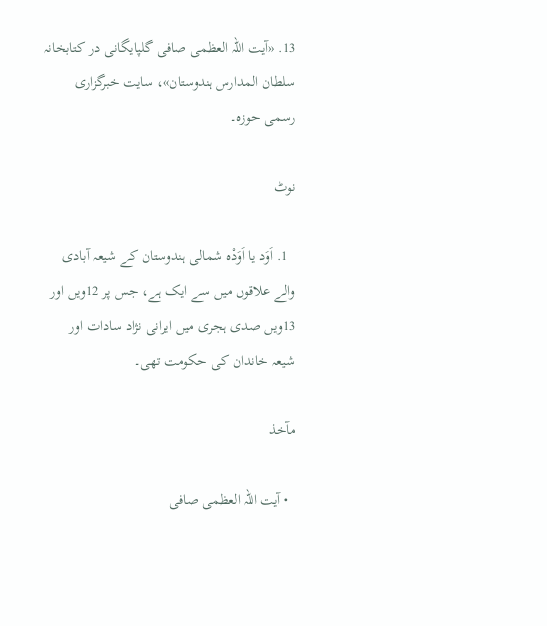13. «آیت اللہ العظمی صافی گلپایگانی در کتابخانہ سلطان المدارس ہندوستان»، سایت خبرگزاری رسمی حوزہ۔

نوٹ

  1. اَوَد یا اَوَدْہ شمالی ہندوستان کے شیعہ آبادی والے علاقوں میں سے ایک ہے، جس پر 12ویں اور 13ویں صدی ہجری میں ایرانی نژاد سادات اور شیعہ خاندان کی حکومت تھی۔

مآخذ

  • آیت اللہ العظمی صافی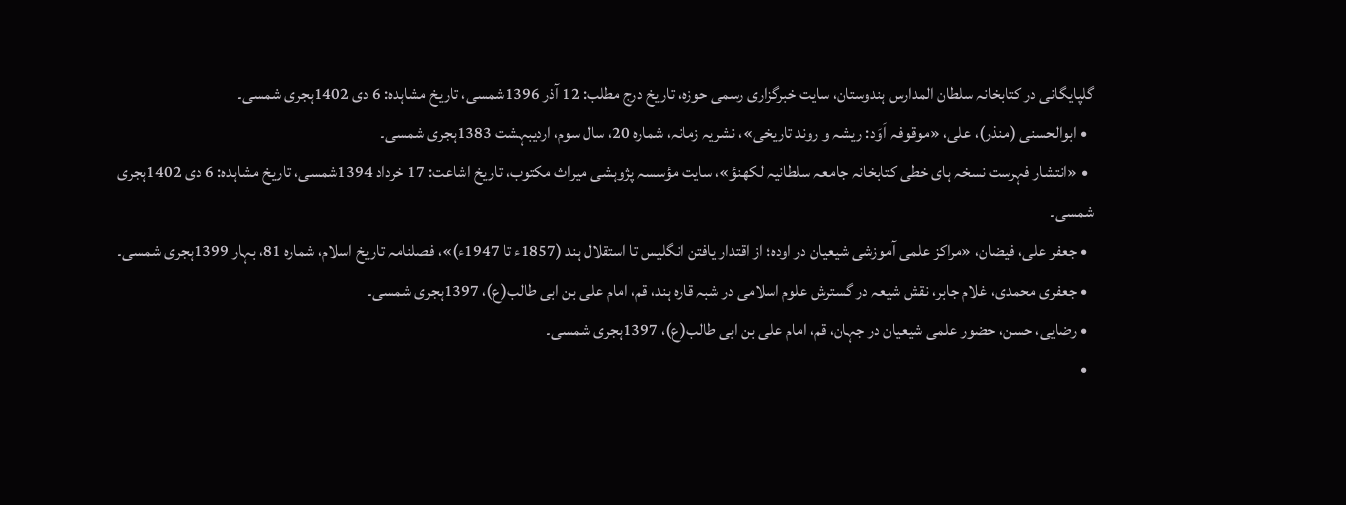گلپایگانی در کتابخانہ سلطان المدارس ہندوستان، سایت خبرگزاری رسمی حوزہ، تاریخ درج مطلب: 12 آذر 1396شمسی، تاریخ مشاہدہ: 6 دی 1402ہجری شمسی۔
  • ابوالحسنی (منذر)، علی، «موقوفہ اَوَد: ریشہ و روند تاریخی»، نشریہ زمانہ، شمارہ 20، سال سوم، اردیبہشت 1383ہجری شمسی۔
  • «انتشار فہرست نسخہ ہای خطی كتابخانہ جامعہ سلطانيہ لكھنؤ»، سایت مؤسسہ پژوہشی میراث مکتوب، تاریخ اشاعت: 17 خرداد 1394شمسی، تاریخ مشاہدہ: 6 دی 1402ہجری شمسی۔
  • جعفر علی، فیضان، «مراکز علمی آموزشی شیعیان در اودہ؛ از اقتدار یافتن انگلیس تا استقلال ہند (1857ء تا 1947ء)»، فصلنامہ تاریخ اسلام، شمارہ 81، بہار 1399ہجری شمسی۔
  • جعفری محمدی، غلام جابر، نقش شیعہ در گسترش علوم اسلامی در شبہ قارہ ہند، قم، امام علی بن ابی طالب(ع)، 1397ہجری شمسی۔
  • رضایی، حسن، حضور علمی شیعیان در جہان، قم، امام علی بن ابی طالب(ع)، 1397ہجری شمسی۔
  •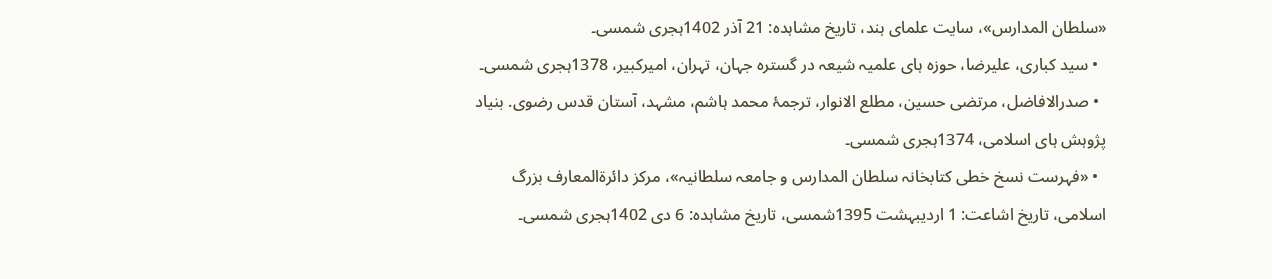«سلطان المدارس»، سایت علمای ہند، تاریخ مشاہدہ: 21 آذر 1402ہجری شمسی۔
  • سید کباری، علیرضا، حوزہ ہای علمیہ شیعہ در گسترہ جہان، تہران، امیرکبیر، 1378ہجری شمسی۔
  • صدرالافاضل، مرتضی حسین، مطلع الانوار، ترجمۂ محمد ہاشم، مشہد، آستان قدس رضوی. بنياد پژوہش ہای اسلامى، 1374ہجری شمسی۔
  • «فہرست نسخ خطی کتابخانہ سلطان المدارس و جامعہ سلطانیہ»، مرکز دائرةالمعارف بزرگ اسلامی، تاریخ اشاعت: 1 اردیبہشت 1395شمسی، تاریخ مشاہدہ: 6 دی 1402ہجری شمسی۔